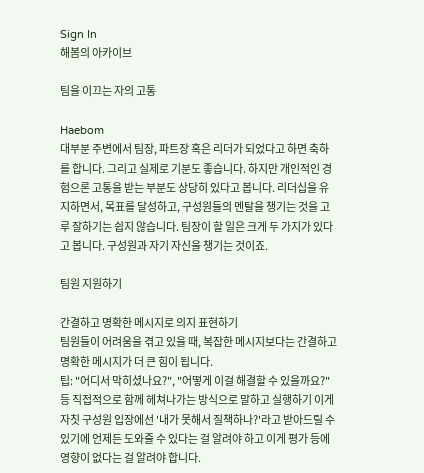Sign In
해봄의 아카이브

팀을 이끄는 자의 고통

Haebom
대부분 주변에서 팀장, 파트장 혹은 리더가 되었다고 하면 축하를 합니다. 그리고 실제로 기분도 좋습니다. 하지만 개인적인 경험으론 고통을 받는 부분도 상당히 있다고 봅니다. 리더십을 유지하면서, 목표를 달성하고, 구성원들의 멘탈을 챙기는 것을 고루 잘하기는 쉽지 않습니다. 팀장이 할 일은 크게 두 가지가 있다고 봅니다. 구성원과 자기 자신을 챙기는 것이죠.

팀원 지원하기

간결하고 명확한 메시지로 의지 표현하기
팀원들이 어려움을 겪고 있을 때, 복잡한 메시지보다는 간결하고 명확한 메시지가 더 큰 힘이 됩니다.
팁: "어디서 막히셨나요?", "어떻게 이걸 해결할 수 있을까요?" 등 직접적으로 함께 헤쳐나가는 방식으로 말하고 실행하기 이게 자칫 구성원 입장에선 '내가 못해서 질책하나?'라고 받아드릴 수 있기에 언제든 도와줄 수 있다는 걸 알려야 하고 이게 평가 등에 영향이 없다는 걸 알려야 합니다.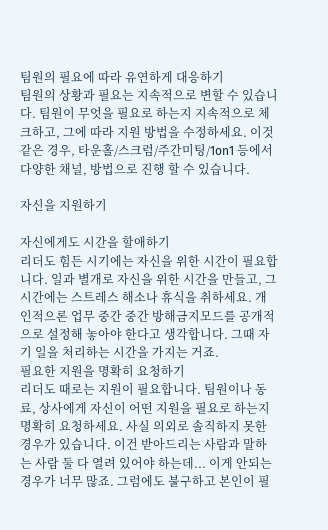팀원의 필요에 따라 유연하게 대응하기
팀원의 상황과 필요는 지속적으로 변할 수 있습니다. 팀원이 무엇을 필요로 하는지 지속적으로 체크하고, 그에 따라 지원 방법을 수정하세요. 이것 같은 경우, 타운홀/스크럼/주간미팅/1on1 등에서 다양한 채널, 방법으로 진행 할 수 있습니다.

자신을 지원하기

자신에게도 시간을 할애하기
리더도 힘든 시기에는 자신을 위한 시간이 필요합니다. 일과 별개로 자신을 위한 시간을 만들고, 그 시간에는 스트레스 해소나 휴식을 취하세요. 개인적으론 업무 중간 중간 방해금지모드를 공개적으로 설정해 놓아야 한다고 생각합니다. 그때 자기 일을 처리하는 시간을 가지는 거죠.
필요한 지원을 명확히 요청하기
리더도 때로는 지원이 필요합니다. 팀원이나 동료, 상사에게 자신이 어떤 지원을 필요로 하는지 명확히 요청하세요. 사실 의외로 솔직하지 못한 경우가 있습니다. 이건 받아드리는 사람과 말하는 사람 둘 다 열려 있어야 하는데... 이게 안되는 경우가 너무 많죠. 그럼에도 불구하고 본인이 필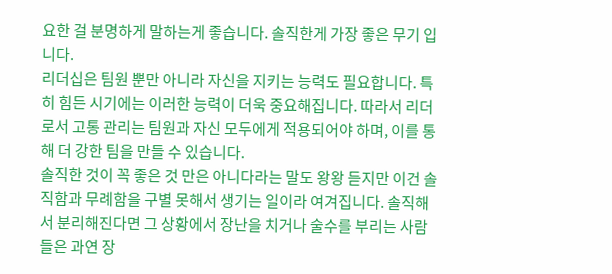요한 걸 분명하게 말하는게 좋습니다. 솔직한게 가장 좋은 무기 입니다.
리더십은 팀원 뿐만 아니라 자신을 지키는 능력도 필요합니다. 특히 힘든 시기에는 이러한 능력이 더욱 중요해집니다. 따라서 리더로서 고통 관리는 팀원과 자신 모두에게 적용되어야 하며, 이를 통해 더 강한 팀을 만들 수 있습니다.
솔직한 것이 꼭 좋은 것 만은 아니다라는 말도 왕왕 듣지만 이건 솔직함과 무례함을 구별 못해서 생기는 일이라 여겨집니다. 솔직해서 분리해진다면 그 상황에서 장난을 치거나 술수를 부리는 사람들은 과연 장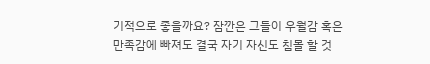기적으로 좋을까요? 잠깐은 그들이 우월감 혹은 만족감에 빠져도 결국 자기 자신도 침몰 할 것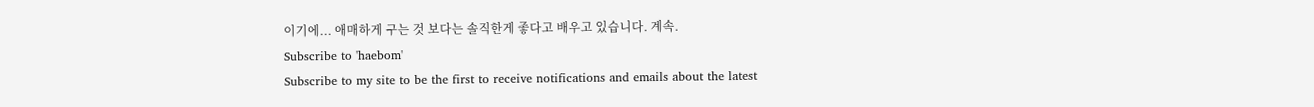이기에... 애매하게 구는 것 보다는 솔직한게 좋다고 배우고 있습니다. 계속.
Subscribe to 'haebom'
Subscribe to my site to be the first to receive notifications and emails about the latest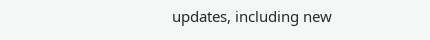updates, including new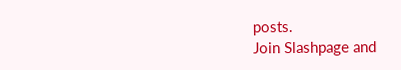posts.
Join Slashpage and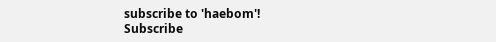subscribe to 'haebom'!
Subscribe